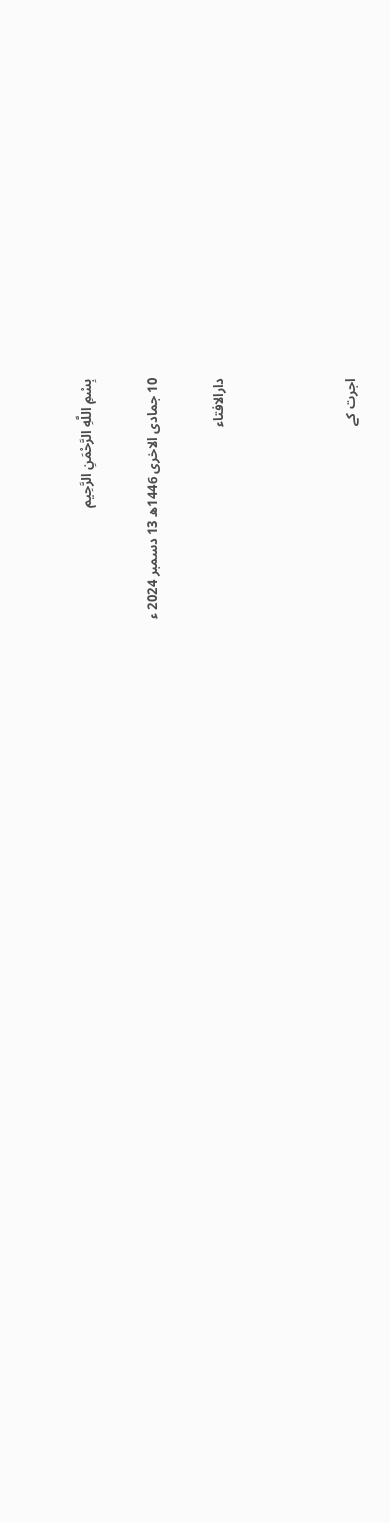بِسْمِ اللَّهِ الرَّحْمَنِ الرَّحِيم

10 جمادى الاخرى 1446ھ 13 دسمبر 2024 ء

دارالافتاء



اجرت کے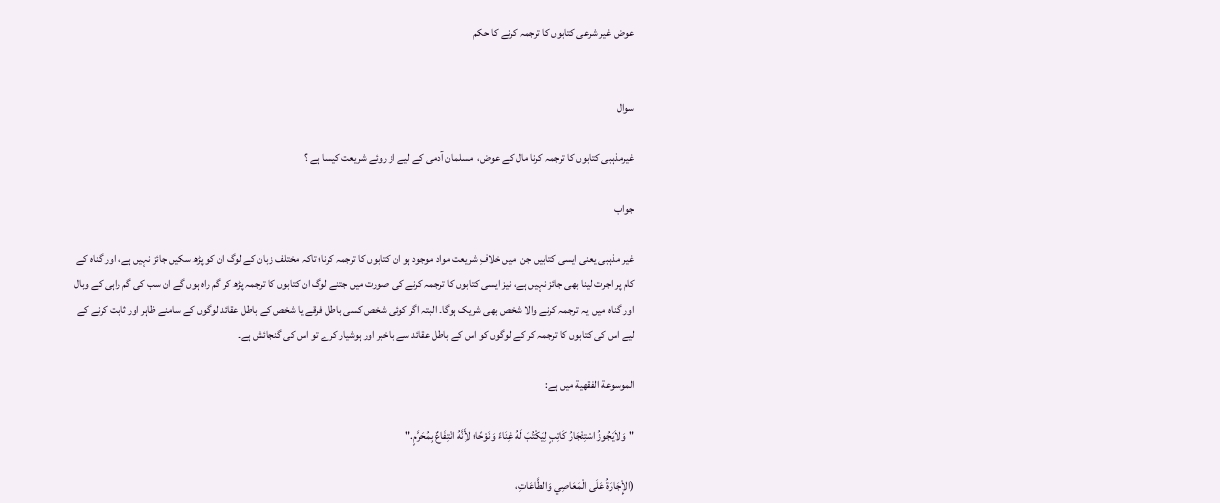عوض غیر شرعی کتابوں کا ترجمہ کرنے کا حکم


سوال

غيرمذہبی کتابوں کا ترجمہ کرنا مال کے عوض،  مسلمان آدمی کے لیے از روئے شریعت کیسا ہے ؟

جواب

غیر مذہبی یعنی ایسی کتابیں جن  میں خلافِ شریعت مواد موجود ہو ان کتابوں کا ترجمہ کرنا؛ تاکہ مختلف زبان کے لوگ ان کو پڑھ سکیں جائز نہیں ہے، اور گناہ کے کام پر اجرت لینا بھی جائز نہیں ہے، نیز ایسی کتابوں کا ترجمہ کرنے کی صورت میں جتنے لوگ ان کتابوں کا ترجمہ پڑھ کر گم راہ ہوں گے ان سب کی گم راہی کے وبال اور گناہ میں  یہ ترجمہ کرنے والا شخص بھی شریک ہوگا۔ البتہ اگر کوئی شخص کسی باطل فرقے یا شخص کے باطل عقائد لوگوں کے سامنے ظاہر اور ثابت کرنے کے  لیے اس کی کتابوں کا ترجمہ کر کے لوگوں کو اس کے باطل عقائد سے باخبر اور ہوشیار کرے تو اس کی گنجائش ہے۔

الموسوعة الفقهية میں ہے:

"وَلاَيَجُوزُ اسْتِئْجَارُ كَاتِبٍ لِيَكْتُبَ لَهُ غِنَاءً وَنَوْحًا؛ لأَِنَّهُ انْتِفَاعٌ بِمُحَرَّمٍ."

(الإِْجَارَةُ عَلَى الْمَعَاصِي وَالطَّاعَاتِ،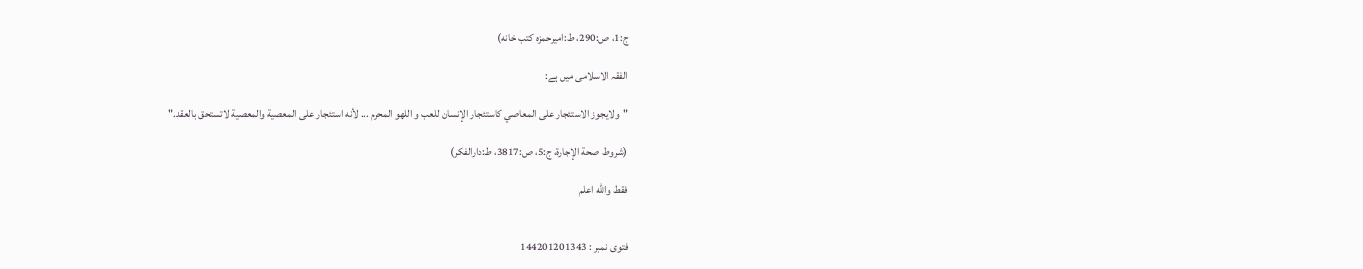ج:1، ص:290، ط:اميرحمزه كتب خانه)

الفقہ الاسلامی میں ہے:

"ولایجوز الاستئجار علی المعاصي کاستئجار الإنسان للعب و اللهو المحرم ... لأنه استئجار علی المعصیة والمعصیة لاتستحق بالعقد."

(شروط صحة الإجارة، ج:5، ص:3817، ط:دارالفكر)

فقط والله اعلم


فتوی نمبر : 144201201343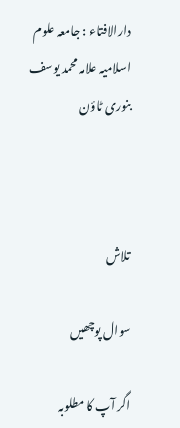دارالافتاء : جامعہ علوم اسلامیہ علامہ محمد یوسف بنوری ٹاؤن



تلاش

سوال پوچھیں

اگر آپ کا مطلوبہ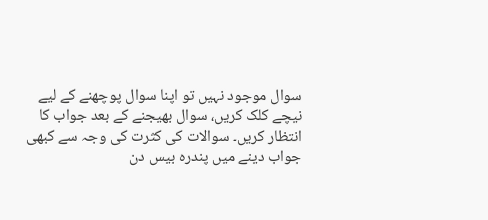سوال موجود نہیں تو اپنا سوال پوچھنے کے لیے نیچے کلک کریں، سوال بھیجنے کے بعد جواب کا انتظار کریں۔ سوالات کی کثرت کی وجہ سے کبھی جواب دینے میں پندرہ بیس دن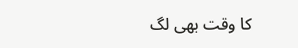کا وقت بھی لگ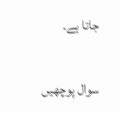جاتا ہے۔

سوال پوچھیں